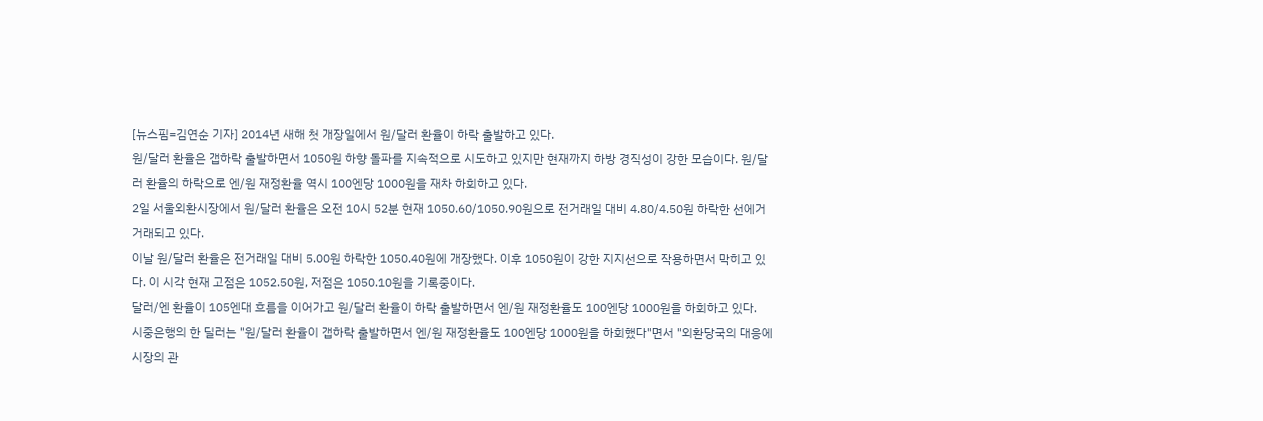[뉴스핌=김연순 기자] 2014년 새해 첫 개장일에서 원/달러 환율이 하락 출발하고 있다.
원/달러 환율은 갭하락 출발하면서 1050원 하향 돌파를 지속적으로 시도하고 있지만 현재까지 하방 경직성이 강한 모습이다. 원/달러 환율의 하락으로 엔/원 재정환율 역시 100엔당 1000원을 재차 하회하고 있다.
2일 서울외환시장에서 원/달러 환율은 오전 10시 52분 현재 1050.60/1050.90원으로 전거래일 대비 4.80/4.50원 하락한 선에거 거래되고 있다.
이날 원/달러 환율은 전거래일 대비 5.00원 하락한 1050.40원에 개장했다. 이후 1050원이 강한 지지선으로 작용하면서 막히고 있다. 이 시각 현재 고점은 1052.50원, 저점은 1050.10원을 기록중이다.
달러/엔 환율이 105엔대 흐름을 이어가고 원/달러 환율이 하락 출발하면서 엔/원 재정환율도 100엔당 1000원을 하회하고 있다.
시중은행의 한 딜러는 "원/달러 환율이 갭하락 출발하면서 엔/원 재정환율도 100엔당 1000원을 하회했다"면서 "외환당국의 대응에 시장의 관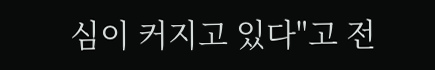심이 커지고 있다"고 전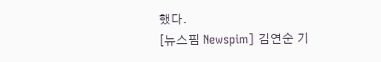했다.
[뉴스핌 Newspim] 김연순 기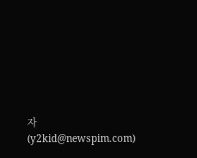자 (y2kid@newspim.com)